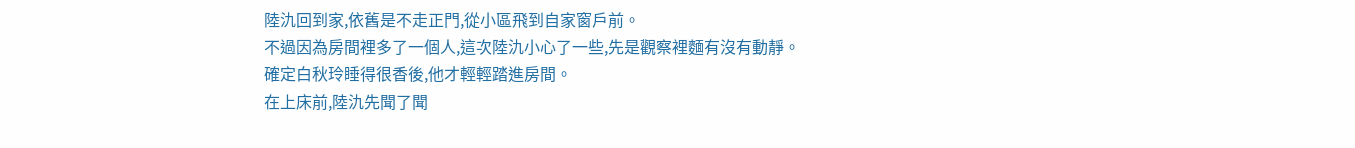陸氿回到家,依舊是不走正門,從小區飛到自家窗戶前。
不過因為房間裡多了一個人,這次陸氿小心了一些,先是觀察裡麵有沒有動靜。
確定白秋玲睡得很香後,他才輕輕踏進房間。
在上床前,陸氿先聞了聞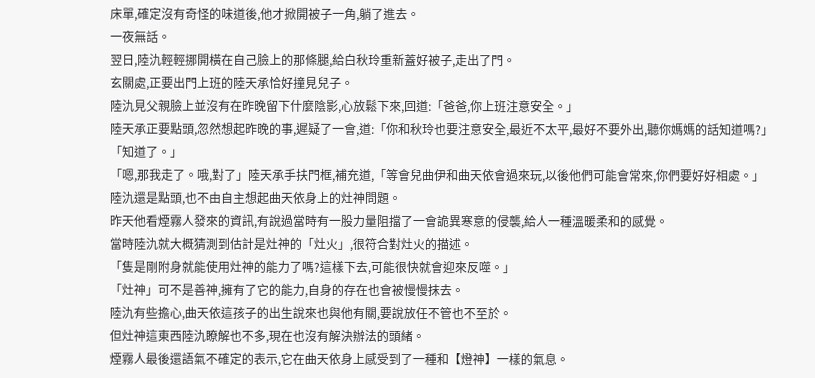床單,確定沒有奇怪的味道後,他才掀開被子一角,躺了進去。
一夜無話。
翌日,陸氿輕輕挪開橫在自己臉上的那條腿,給白秋玲重新蓋好被子,走出了門。
玄關處,正要出門上班的陸天承恰好撞見兒子。
陸氿見父親臉上並沒有在昨晚留下什麼陰影,心放鬆下來,回道:「爸爸,你上班注意安全。」
陸天承正要點頭,忽然想起昨晚的事,遲疑了一會,道:「你和秋玲也要注意安全,最近不太平,最好不要外出,聽你媽媽的話知道嗎?」
「知道了。」
「嗯,那我走了。哦,對了」陸天承手扶門框,補充道,「等會兒曲伊和曲天依會過來玩,以後他們可能會常來,你們要好好相處。」
陸氿還是點頭,也不由自主想起曲天依身上的灶神問題。
昨天他看煙霧人發來的資訊,有說過當時有一股力量阻擋了一會詭異寒意的侵襲,給人一種溫暖柔和的感覺。
當時陸氿就大概猜測到估計是灶神的「灶火」,很符合對灶火的描述。
「隻是剛附身就能使用灶神的能力了嗎?這樣下去,可能很快就會迎來反噬。」
「灶神」可不是善神,擁有了它的能力,自身的存在也會被慢慢抹去。
陸氿有些擔心,曲天依這孩子的出生說來也與他有關,要說放任不管也不至於。
但灶神這東西陸氿瞭解也不多,現在也沒有解決辦法的頭緒。
煙霧人最後還語氣不確定的表示,它在曲天依身上感受到了一種和【燈神】一樣的氣息。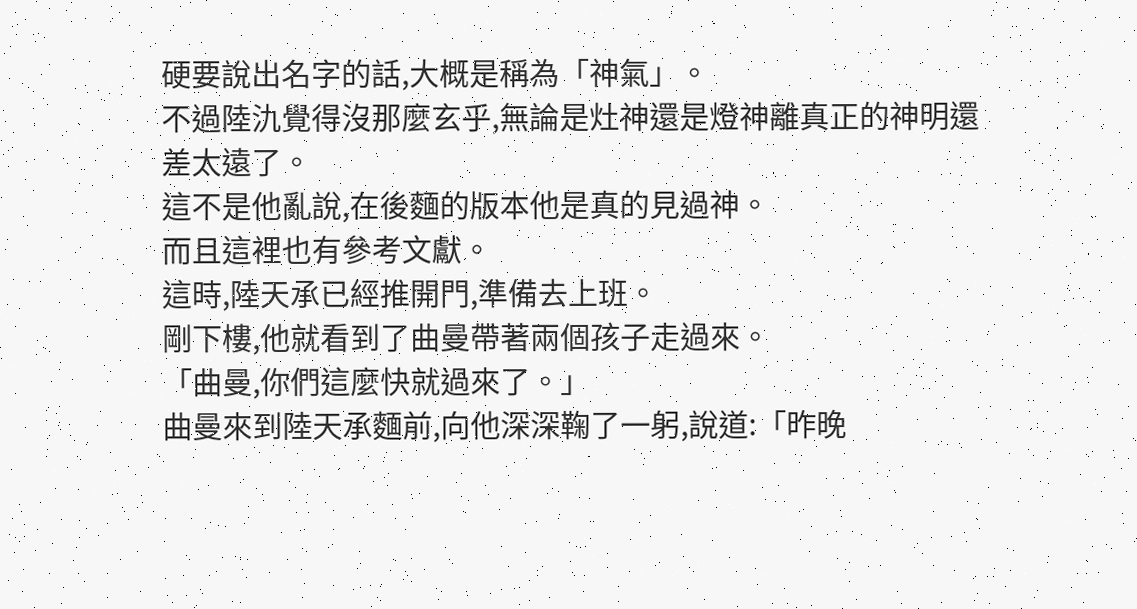硬要說出名字的話,大概是稱為「神氣」。
不過陸氿覺得沒那麼玄乎,無論是灶神還是燈神離真正的神明還差太遠了。
這不是他亂說,在後麵的版本他是真的見過神。
而且這裡也有參考文獻。
這時,陸天承已經推開門,準備去上班。
剛下樓,他就看到了曲曼帶著兩個孩子走過來。
「曲曼,你們這麼快就過來了。」
曲曼來到陸天承麵前,向他深深鞠了一躬,說道:「昨晚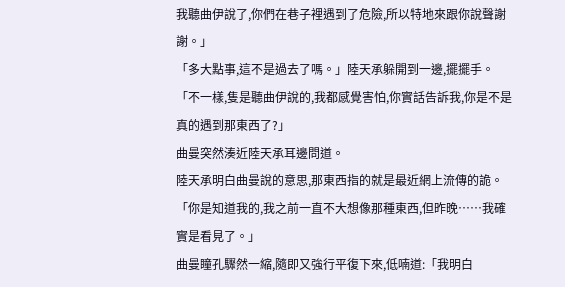我聽曲伊說了,你們在巷子裡遇到了危險,所以特地來跟你說聲謝謝。」
「多大點事,這不是過去了嗎。」陸天承躲開到一邊,擺擺手。
「不一樣,隻是聽曲伊說的,我都感覺害怕,你實話告訴我,你是不是真的遇到那東西了?」
曲曼突然湊近陸天承耳邊問道。
陸天承明白曲曼說的意思,那東西指的就是最近網上流傳的詭。
「你是知道我的,我之前一直不大想像那種東西,但昨晚……我確實是看見了。」
曲曼瞳孔驟然一縮,隨即又強行平復下來,低喃道:「我明白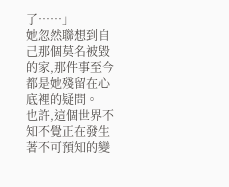了……」
她忽然聯想到自己那個莫名被毀的家,那件事至今都是她殘留在心底裡的疑問。
也許,這個世界不知不覺正在發生著不可預知的變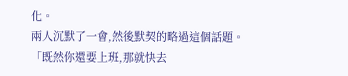化。
兩人沉默了一會,然後默契的略過這個話題。
「既然你還要上班,那就快去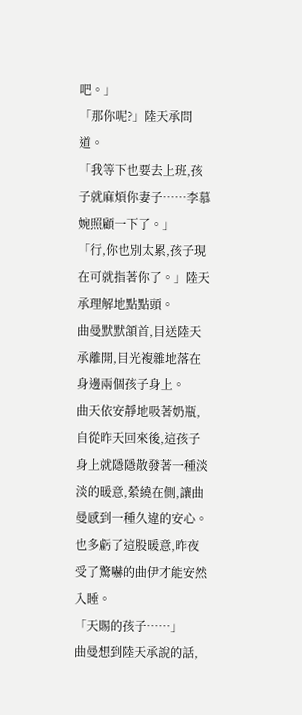吧。」
「那你呢?」陸天承問道。
「我等下也要去上班,孩子就麻煩你妻子……李慕婉照顧一下了。」
「行,你也別太累,孩子現在可就指著你了。」陸天承理解地點點頭。
曲曼默默頷首,目送陸天承離開,目光複雜地落在身邊兩個孩子身上。
曲天依安靜地吸著奶瓶,自從昨天回來後,這孩子身上就隱隱散發著一種淡淡的暖意,縈繞在側,讓曲曼感到一種久違的安心。
也多虧了這股暖意,昨夜受了驚嚇的曲伊才能安然入睡。
「天賜的孩子……」
曲曼想到陸天承說的話,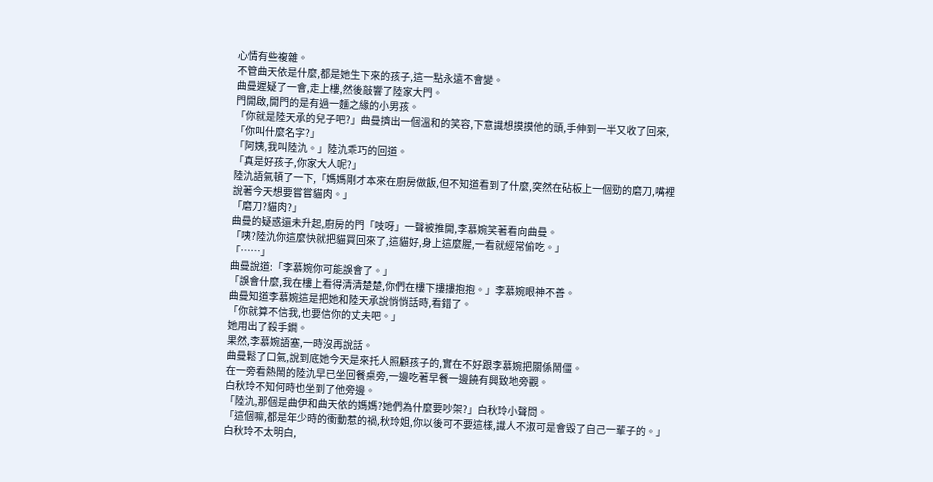心情有些複雜。
不管曲天依是什麼,都是她生下來的孩子,這一點永遠不會變。
曲曼遲疑了一會,走上樓,然後敲響了陸家大門。
門開啟,開門的是有過一麵之緣的小男孩。
「你就是陸天承的兒子吧?」曲曼擠出一個溫和的笑容,下意識想摸摸他的頭,手伸到一半又收了回來,「你叫什麼名字?」
「阿姨,我叫陸氿。」陸氿乖巧的回道。
「真是好孩子,你家大人呢?」
陸氿語氣頓了一下,「媽媽剛才本來在廚房做飯,但不知道看到了什麼,突然在砧板上一個勁的磨刀,嘴裡說著今天想要嘗嘗貓肉。」
「磨刀?貓肉?」
曲曼的疑惑還未升起,廚房的門「吱呀」一聲被推開,李慕婉笑著看向曲曼。
「咦?陸氿你這麼快就把貓買回來了,這貓好,身上這麼腥,一看就經常偷吃。」
「……」
曲曼說道:「李慕婉你可能誤會了。」
「誤會什麼,我在樓上看得清清楚楚,你們在樓下摟摟抱抱。」李慕婉眼神不善。
曲曼知道李慕婉這是把她和陸天承說悄悄話時,看錯了。
「你就算不信我,也要信你的丈夫吧。」
她用出了殺手鐧。
果然,李慕婉語塞,一時沒再說話。
曲曼鬆了口氣,說到底她今天是來托人照顧孩子的,實在不好跟李慕婉把關係鬧僵。
在一旁看熱鬧的陸氿早已坐回餐桌旁,一邊吃著早餐一邊饒有興致地旁觀。
白秋玲不知何時也坐到了他旁邊。
「陸氿,那個是曲伊和曲天依的媽媽?她們為什麼要吵架?」白秋玲小聲問。
「這個嘛,都是年少時的衝動惹的禍,秋玲姐,你以後可不要這樣,識人不淑可是會毀了自己一輩子的。」
白秋玲不太明白,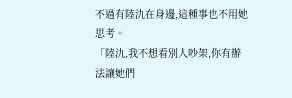不過有陸氿在身邊,這種事也不用她思考。
「陸氿,我不想看別人吵架,你有辦法讓她們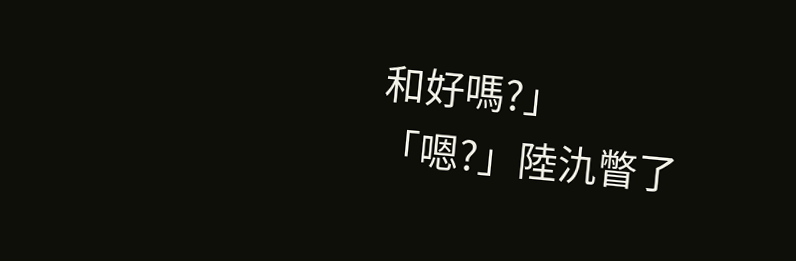和好嗎?」
「嗯?」陸氿瞥了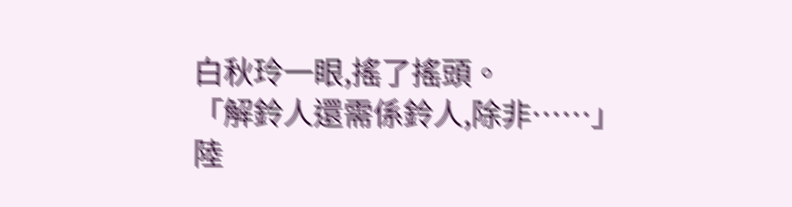白秋玲一眼,搖了搖頭。
「解鈴人還需係鈴人,除非……」
陸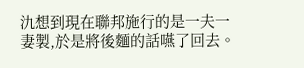氿想到現在聯邦施行的是一夫一妻製,於是將後麵的話嚥了回去。